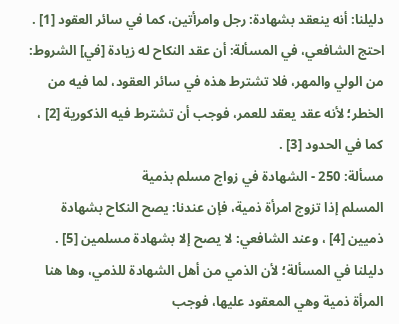دليلنا: أنه ينعقد بشهادة: رجل وامرأتين، كما في سائر العقود [1] .
احتج الشافعي، في المسألة: أن عقد النكاح له زيادة [في] الشروط: من الولي والمهر، فلا تشترط هذه في سائر العقود، لما فيه من الخطر؛ لأنه عقد يعقد للعمر، فوجب أن تشترط فيه الذكورية [2] ، كما في الحدود [3] .
مسألة: 250 - الشهادة في زواج مسلم بذمية
المسلم إذا تزوج امرأة ذمية، فإن عندنا: يصح النكاح بشهادة ذميين [4] ، وعند الشافعي: لا يصح إلا بشهادة مسلمين [5] .
دليلنا في المسألة؛ لأن الذمي من أهل الشهادة للذمي، وها هنا المرأة ذمية وهي المعقود عليها، فوجب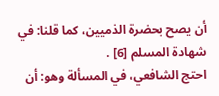أن يصح بحضرة الذميين، كما قلنا: في شهادة المسلم [6] .
احتج الشافعي، في المسألة وهو: أن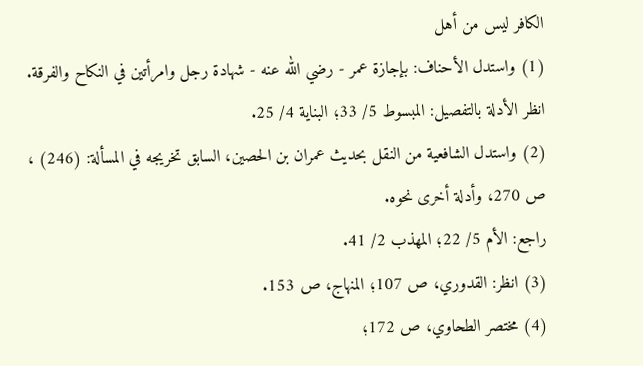الكافر ليس من أهل
(1) واستدل الأحناف: بإجازة عمر - رضي الله عنه - شهادة رجل وامرأتين في النكاح والفرقة.
انظر الأدلة بالتفصيل: المبسوط 5/ 33؛ البناية 4/ 25.
(2) واستدل الشافعية من النقل بحديث عمران بن الحصين، السابق تخريجه في المسألة: (246) ، ص 270، وأدلة أخرى نحوه.
راجع: الأم 5/ 22؛ المهذب 2/ 41.
(3) انظر: القدوري، ص 107؛ المنهاج، ص 153.
(4) مختصر الطحاوي، ص 172؛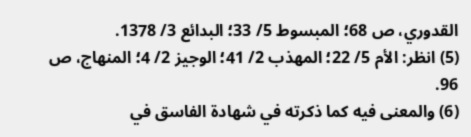القدوري، ص 68؛ المبسوط 5/ 33؛ البدائع 3/ 1378.
(5) انظر: الأم 5/ 22؛ المهذب 2/ 41؛ الوجيز 2/ 4؛ المنهاج، ص 96.
(6) والمعنى فيه كما ذكرته في شهادة الفاسق في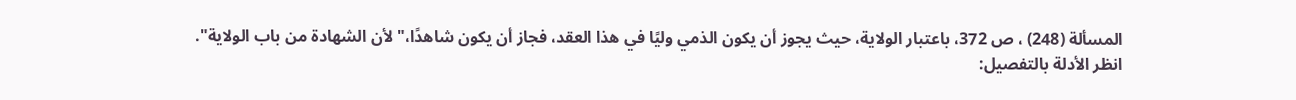المسألة (248) ، ص 372، باعتبار الولاية، حيث يجوز أن يكون الذمي وليًا في هذا العقد، فجاز أن يكون شاهدًا،"لأن الشهادة من باب الولاية".
انظر الأدلة بالتفصيل: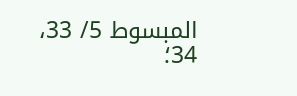المبسوط 5/ 33، 34؛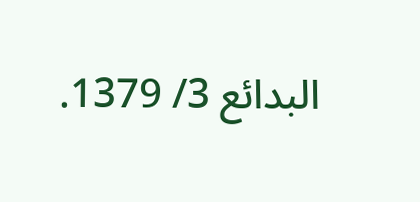البدائع 3/ 1379.